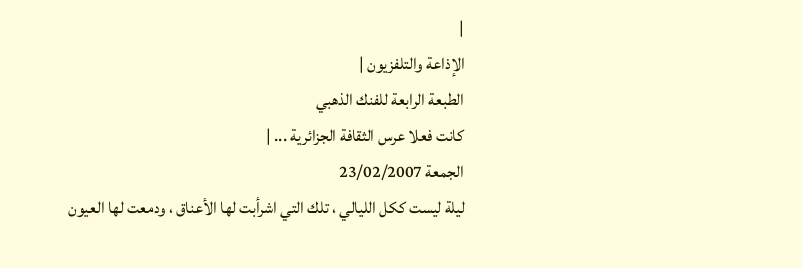|
الإذاعة والتلفزيون |
الطبعة الرابعة للفنك الذهبي
كانت فعلا عرس الثقافة الجزائرية ... |
الجمعة 23/02/2007
ليلة ليست ككل الليالي ، تلك التي اشرأبت لها الأعناق ، ودمعت لها العيون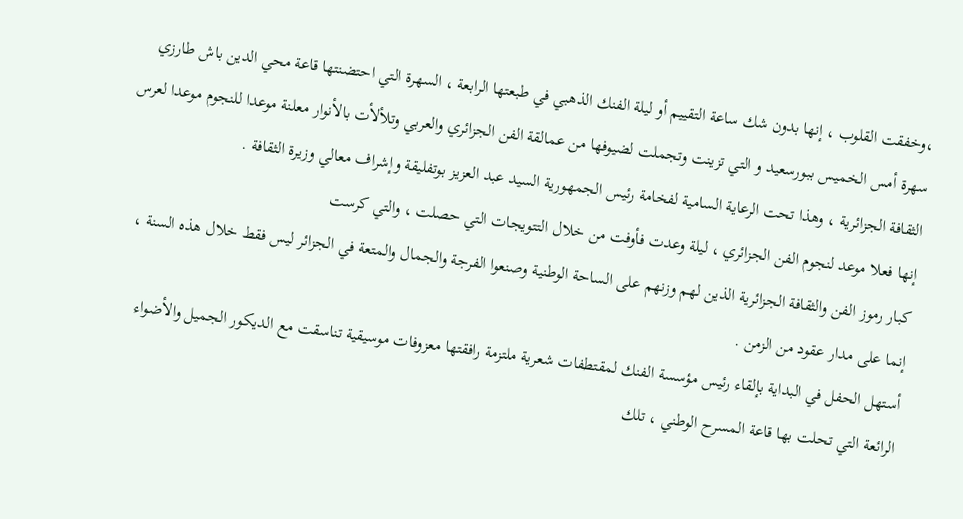،وخفقت القلوب ، إنها بدون شك ساعة التقييم أو ليلة الفنك الذهبي في طبعتها الرابعة ، السهرة التي احتضنتها قاعة محي الدين باش طارزي سهرة أمس الخميس ببورسعيد و التي تزينت وتجملت لضيوفها من عمالقة الفن الجزائري والعربي وتلألأت بالأنوار معلنة موعدا للنجوم موعدا لعرس الثقافة الجزائرية ، وهذا تحت الرعاية السامية لفخامة رئيس الجمهورية السيد عبد العزيز بوتفليقة وإشراف معالي وزيرة الثقافة .
إنها فعلا موعد لنجوم الفن الجزائري ، ليلة وعدت فأوفت من خلال التتويجات التي حصلت ، والتي كرست
كبار رموز الفن والثقافة الجزائرية الذين لهم وزنهم على الساحة الوطنية وصنعوا الفرجة والجمال والمتعة في الجزائر ليس فقط خلال هذه السنة ، إنما على مدار عقود من الزمن .
أستهل الحفل في البداية بإلقاء رئيس مؤسسة الفنك لمقتطفات شعرية ملتزمة رافقتها معزوفات موسيقية تناسقت مع الديكور الجميل والأضواء الرائعة التي تحلت بها قاعة المسرح الوطني ، تلك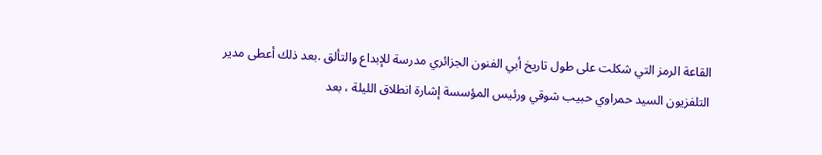القاعة الرمز التي شكلت على طول تاريخ أبي الفنون الجزائري مدرسة للإبداع والتألق .بعد ذلك أعطى مدير التلفزيون السيد حمراوي حبيب شوقي ورئيس المؤسسة إشارة انطلاق الليلة ، بعد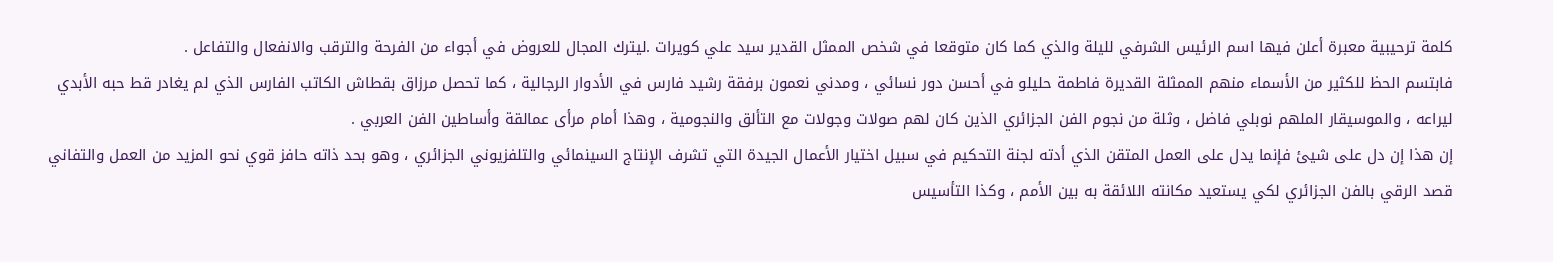كلمة ترحيبية معبرة أعلن فيها اسم الرئيس الشرفي لليلة والذي كما كان متوقعا في شخص الممثل القدير سيد علي كويرات .ليترك المجال للعروض في أجواء من الفرحة والترقب والانفعال والتفاعل .
فابتسم الحظ للكثير من الأسماء منهم الممثلة القديرة فاطمة حليلو في أحسن دور نسائي ، ومدني نعمون برفقة رشيد فارس في الأدوار الرجالية ، كما تحصل مرزاق بقطاش الكاتب الفارس الذي لم يغادر قط حبه الأبدي ليراعه ، والموسيقار الملهم نوبلي فاضل ، وثلة من نجوم الفن الجزائري الذين كان لهم صولات وجولات مع التألق والنجومية ، وهذا أمام مرأى عمالقة وأساطين الفن العربي .
إن هذا إن دل على شيئ فإنما يدل على العمل المتقن الذي أدته لجنة التحكيم في سبيل اختيار الأعمال الجيدة التي تشرف الإنتاج السينمائي والتلفزيوني الجزائري ، وهو بحد ذاته حافز قوي نحو المزيد من العمل والتفاني قصد الرقي بالفن الجزائري لكي يستعيد مكانته اللائقة به بين الأمم ، وكذا التأسيس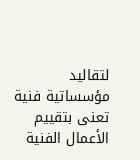لتقاليد مؤسساتية فنية تعنى بتقييم الأعمال الفنية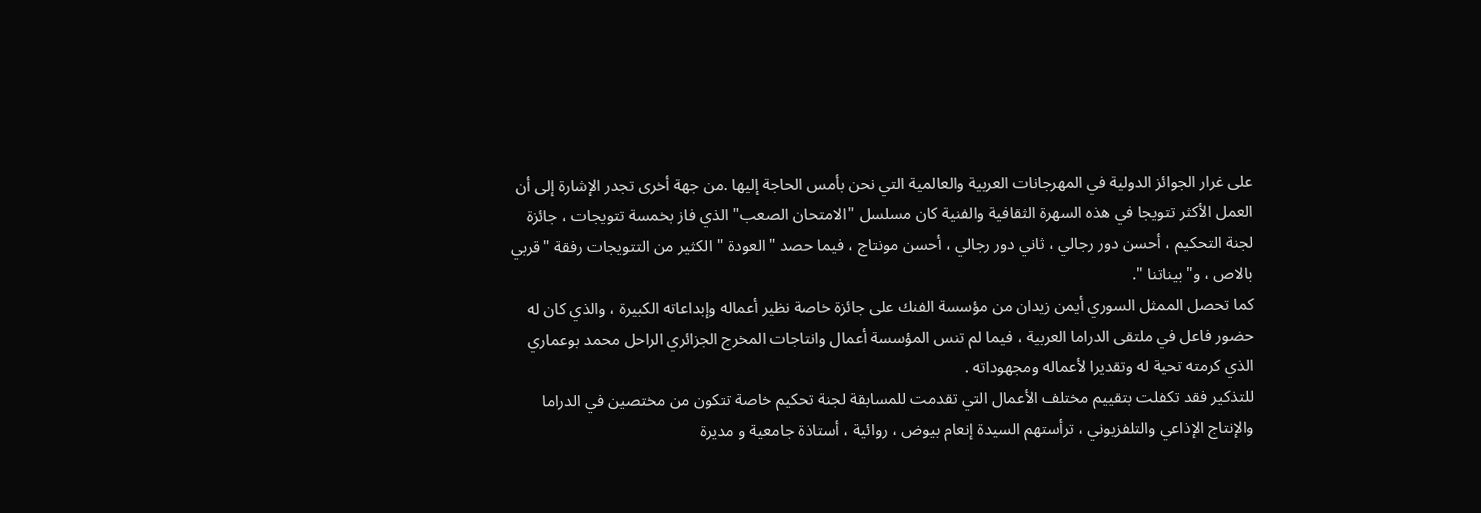على غرار الجوائز الدولية في المهرجانات العربية والعالمية التي نحن بأمس الحاجة إليها .من جهة أخرى تجدر الإشارة إلى أن العمل الأكثر تتويجا في هذه السهرة الثقافية والفنية كان مسلسل "الامتحان الصعب" الذي فاز بخمسة تتويجات ، جائزة لجنة التحكيم ، أحسن دور رجالي ، ثاني دور رجالي ، أحسن مونتاج ، فيما حصد "العودة " الكثير من التتويجات رفقة "قربي بالاص ، و"بيناتنا ".
كما تحصل الممثل السوري أيمن زيدان من مؤسسة الفنك على جائزة خاصة نظير أعماله وإبداعاته الكبيرة ، والذي كان له حضور فاعل في ملتقى الدراما العربية ، فيما لم تنس المؤسسة أعمال وانتاجات المخرج الجزائري الراحل محمد بوعماري الذي كرمته تحية له وتقديرا لأعماله ومجهوداته .
للتذكير فقد تكفلت بتقييم مختلف الأعمال التي تقدمت للمسابقة لجنة تحكيم خاصة تتكون من مختصين في الدراما والإنتاج الإذاعي والتلفزيوني ، ترأستهم السيدة إنعام بيوض ، روائية ، أستاذة جامعية و مديرة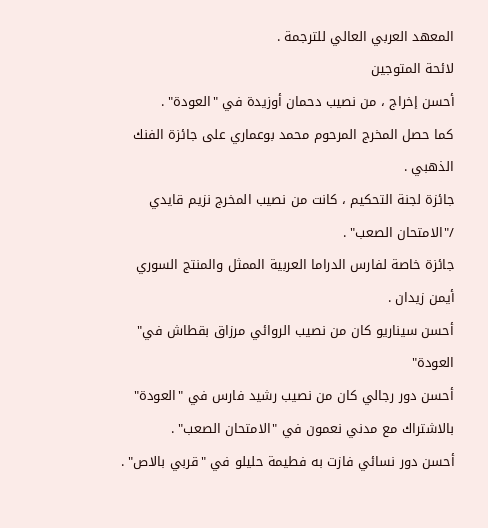المعهد العربي العالي للترجمة .
لائحة المتوجين
أحسن إخراج ، من نصيب دحمان أوزيدة في "العودة" .
كما حصل المخرج المرحوم محمد بوعماري على جائزة الفنك الذهبي .
جائزة لجنة التحكيم ، كانت من نصيب المخرج نزيم قايدي /"الامتحان الصعب" .
جائزة خاصة لفارس الدراما العربية الممثل والمنتج السوري أيمن زيدان .
أحسن سيناريو كان من نصيب الروائي مرزاق بقطاش في" العودة"
أحسن دور رجالي كان من نصيب رشيد فارس في "العودة" بالاشتراك مع مدني نعمون في "الامتحان الصعب" .
أحسن دور نسائي فازت به فطيمة حليلو في "قربي بالاص" .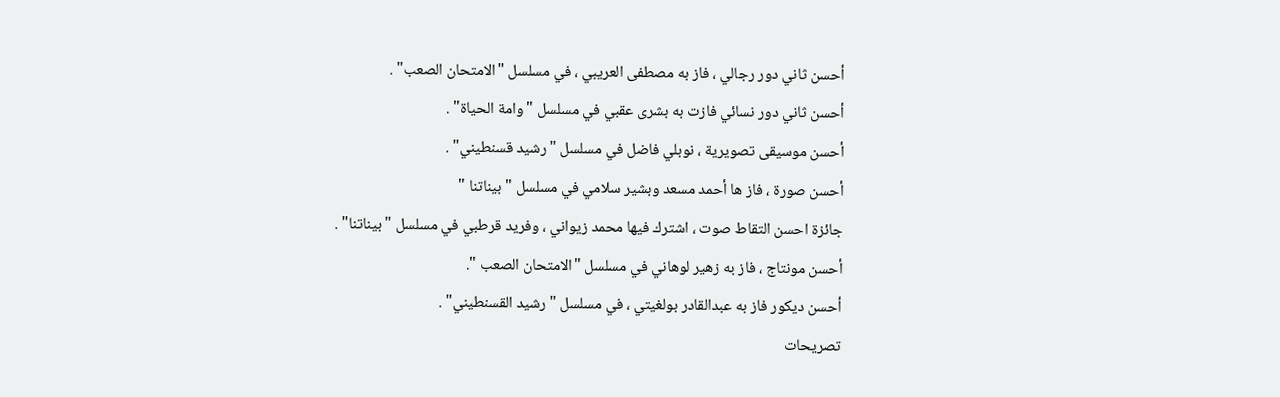أحسن ثاني دور رجالي ، فاز به مصطفى العريبي ، في مسلسل "الامتحان الصعب" .
أحسن ثاني دور نسائي فازت به بشرى عقبي في مسلسل "وامة الحياة" .
أحسن موسيقى تصويرية ، نوبلي فاضل في مسلسل "رشيد قسنطيني" .
أحسن صورة ، فاز ها أحمد مسعد وبشير سلامي في مسلسل " بيناتنا "
جائزة احسن التقاط صوت ، اشترك فيها محمد زيواني ، وفريد قرطبي في مسلسل " بيناتنا" .
أحسن مونتاج ، فاز به زهير لوهاني في مسلسل "الامتحان الصعب ".
أحسن ديكور فاز به عبدالقادر بولغيتي ، في مسلسل "رشيد القسنطيني" .
تصريحات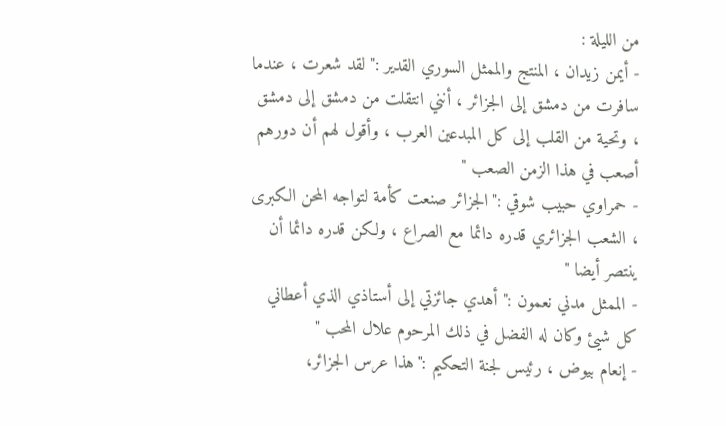من الليلة :
- أيمن زيدان ، المنتج والممثل السوري القدير :" لقد شعرت ، عندما سافرت من دمشق إلى الجزائر ، أنني انتقلت من دمشق إلى دمشق ، وتحية من القلب إلى كل المبدعين العرب ، وأقول لهم أن دورهم أصعب في هذا الزمن الصعب "
- حمراوي حبيب شوقي :"الجزائر صنعت كأمة لتواجه المحن الكبرى ، الشعب الجزائري قدره دائما مع الصراع ، ولكن قدره دائما أن ينتصر أيضا "
- الممثل مدني نعمون :" أهدي جائزتي إلى أستاذي الذي أعطاني كل شيئ وكان له الفضل في ذلك المرحوم علال المحب "
- إنعام بيوض ، رئيس لجنة التحكيم :"هذا عرس الجزائر،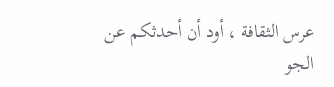عرس الثقافة ، أود أن أحدثكم عن الجو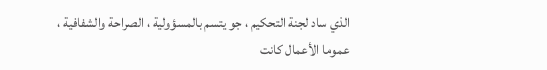الذي ساد لجنة التحكيم ، جو يتسم بالمسؤولية ، الصراحة والشفافية ، عموما الأعمال كانت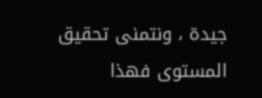جيدة ، ونتمنى تحقيق المستوى فهذا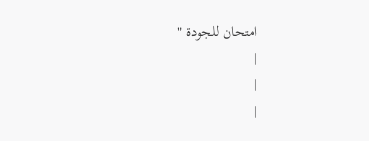امتحان للجودة "
|
|
|